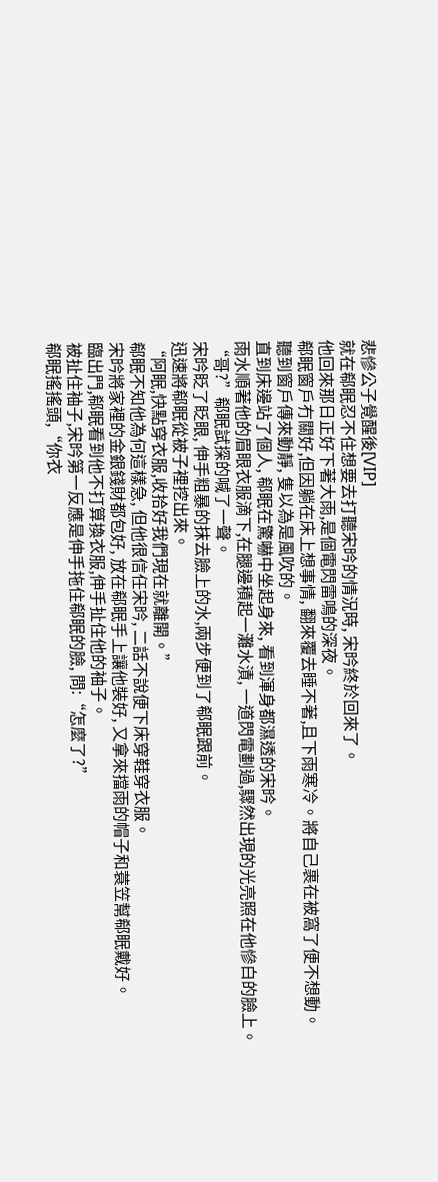悲慘公子覺醒後[VIP]
就在郗眠忍不住想要去打聽宋昑的情況時, 宋昑終於回來了。
他回來那日正好下著大雨,是個電閃雷鳴的深夜。
郗眠窗戶冇關好,但因躺在床上想事情, 翻來覆去睡不著,且下雨寒冷。將自己裹在被窩了便不想動。
聽到窗戶傳來動靜, 隻以為是風吹的。
直到床邊站了個人, 郗眠在驚嚇中坐起身來, 看到渾身都濕透的宋昑。
雨水順著他的眉眼衣服滴下,在腿邊積起一灘水漬, 一道閃電劃過,驟然出現的光亮照在他慘白的臉上。
“哥?”郗眠試探的喊了一聲。
宋昑眨了眨眼, 伸手粗暴的抹去臉上的水,兩步便到了郗眠跟前。
迅速將郗眠從被子裡挖出來。
“阿眠,快點穿衣服,收拾好我們現在就離開。”
郗眠不知他為何這樣急, 但他很信任宋昑, 二話不說便下床穿鞋穿衣服。
宋昑將家裡的金銀錢財都包好, 放在郗眠手上讓他裝好, 又拿來擋雨的帽子和蓑笠幫郗眠戴好。
臨出門,郗眠看到他不打算換衣服,伸手扯住他的袖子。
被扯住袖子,宋昑第一反應是伸手拖住郗眠的臉, 問:“怎麼了?”
郗眠搖搖頭,“你衣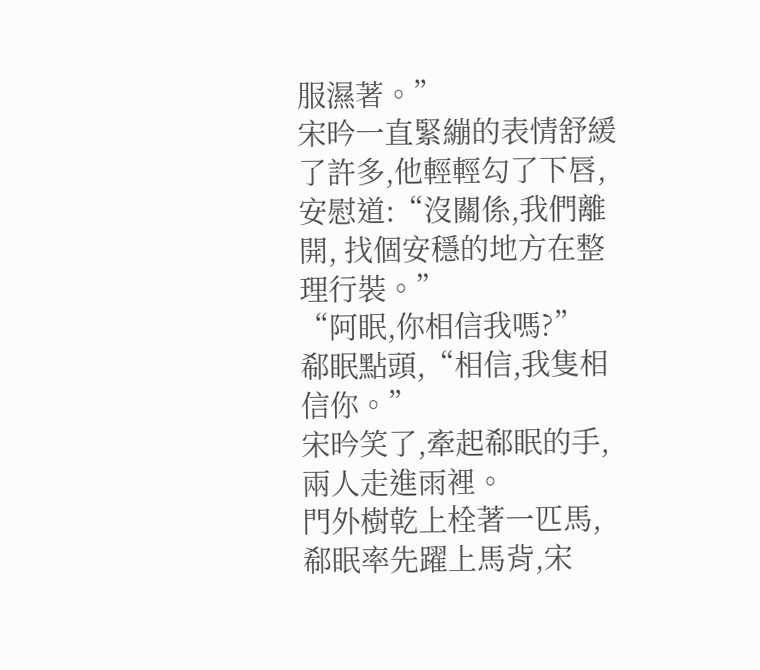服濕著。”
宋昑一直緊繃的表情舒緩了許多,他輕輕勾了下唇, 安慰道:“沒關係,我們離開, 找個安穩的地方在整理行裝。”
“阿眠,你相信我嗎?”
郗眠點頭,“相信,我隻相信你。”
宋昑笑了,牽起郗眠的手,兩人走進雨裡。
門外樹乾上栓著一匹馬,郗眠率先躍上馬背,宋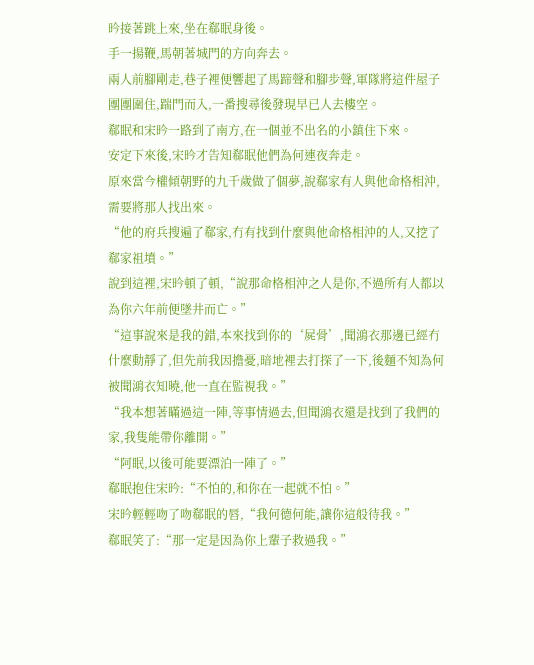昑接著跳上來,坐在郗眠身後。
手一揚鞭,馬朝著城門的方向奔去。
兩人前腳剛走,巷子裡便響起了馬蹄聲和腳步聲,軍隊將這件屋子團團圍住,踹門而入,一番搜尋後發現早已人去樓空。
郗眠和宋昑一路到了南方,在一個並不出名的小鎮住下來。
安定下來後,宋昑才告知郗眠他們為何連夜奔走。
原來當今權傾朝野的九千歲做了個夢,說郗家有人與他命格相沖,需要將那人找出來。
“他的府兵搜遍了郗家,冇有找到什麼與他命格相沖的人,又挖了郗家祖墳。”
說到這裡,宋昑頓了頓,“說那命格相沖之人是你,不過所有人都以為你六年前便墜井而亡。”
“這事說來是我的錯,本來找到你的‘屍骨’,聞鴻衣那邊已經冇什麼動靜了,但先前我因擔憂,暗地裡去打探了一下,後麵不知為何被聞鴻衣知曉,他一直在監視我。”
“我本想著瞞過這一陣,等事情過去,但聞鴻衣還是找到了我們的家,我隻能帶你離開。”
“阿眠,以後可能要漂泊一陣了。”
郗眠抱住宋昑:“不怕的,和你在一起就不怕。”
宋昑輕輕吻了吻郗眠的唇,“我何德何能,讓你這般待我。”
郗眠笑了:“那一定是因為你上輩子救過我。”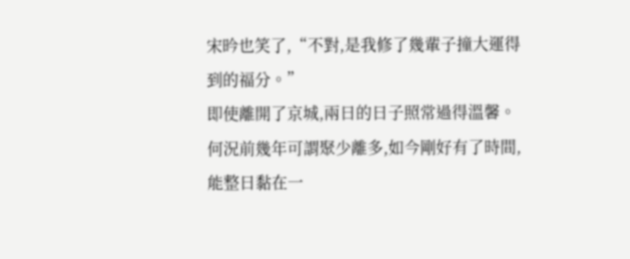宋昑也笑了,“不對,是我修了幾輩子撞大運得到的福分。”
即使離開了京城,兩日的日子照常過得溫馨。
何況前幾年可謂聚少離多,如今剛好有了時間,能整日黏在一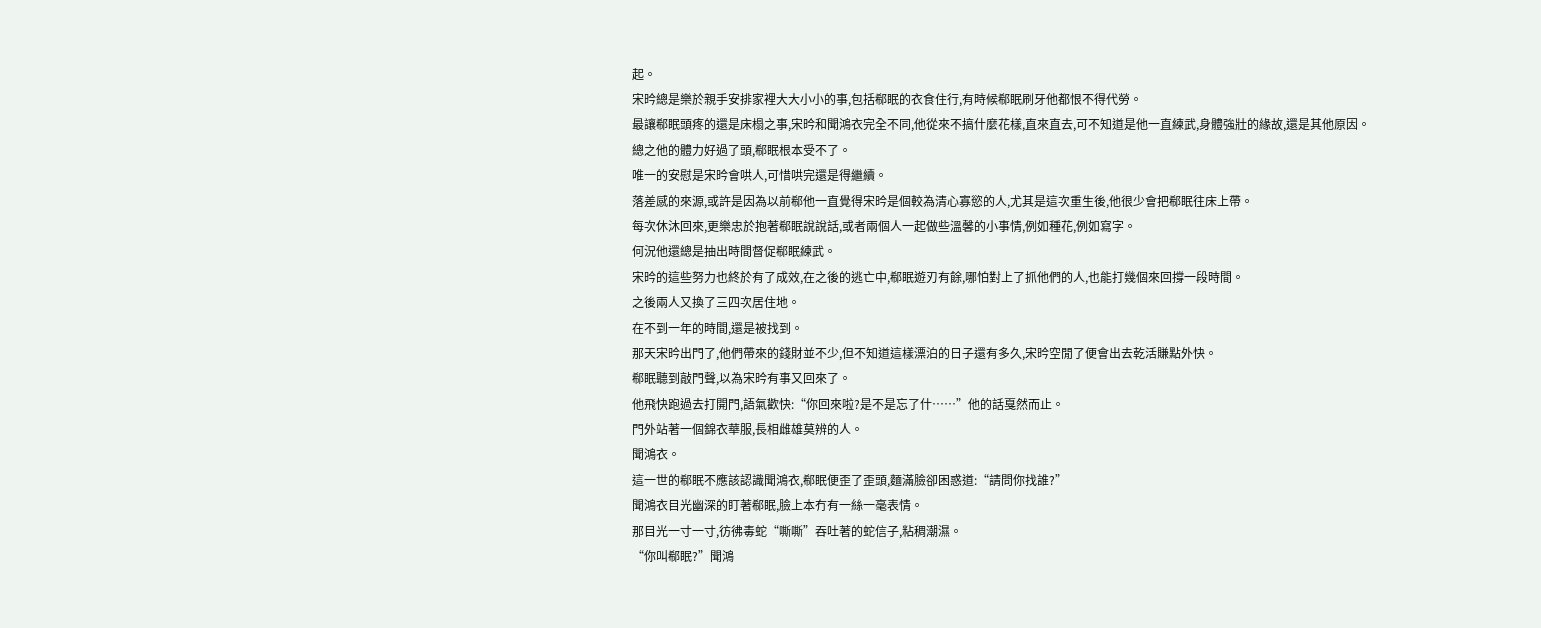起。
宋昑總是樂於親手安排家裡大大小小的事,包括郗眠的衣食住行,有時候郗眠刷牙他都恨不得代勞。
最讓郗眠頭疼的還是床榻之事,宋昑和聞鴻衣完全不同,他從來不搞什麼花樣,直來直去,可不知道是他一直練武,身體強壯的緣故,還是其他原因。
總之他的體力好過了頭,郗眠根本受不了。
唯一的安慰是宋昑會哄人,可惜哄完還是得繼續。
落差感的來源,或許是因為以前郗他一直覺得宋昑是個較為清心寡慾的人,尤其是這次重生後,他很少會把郗眠往床上帶。
每次休沐回來,更樂忠於抱著郗眠說說話,或者兩個人一起做些溫馨的小事情,例如種花,例如寫字。
何況他還總是抽出時間督促郗眠練武。
宋昑的這些努力也終於有了成效,在之後的逃亡中,郗眠遊刃有餘,哪怕對上了抓他們的人,也能打幾個來回撐一段時間。
之後兩人又換了三四次居住地。
在不到一年的時間,還是被找到。
那天宋昑出門了,他們帶來的錢財並不少,但不知道這樣漂泊的日子還有多久,宋昑空閒了便會出去乾活賺點外快。
郗眠聽到敲門聲,以為宋昑有事又回來了。
他飛快跑過去打開門,語氣歡快:“你回來啦?是不是忘了什……”他的話戛然而止。
門外站著一個錦衣華服,長相雌雄莫辨的人。
聞鴻衣。
這一世的郗眠不應該認識聞鴻衣,郗眠便歪了歪頭,麵滿臉卻困惑道:“請問你找誰?”
聞鴻衣目光幽深的盯著郗眠,臉上本冇有一絲一毫表情。
那目光一寸一寸,彷彿毒蛇“嘶嘶”吞吐著的蛇信子,粘稠潮濕。
“你叫郗眠?”聞鴻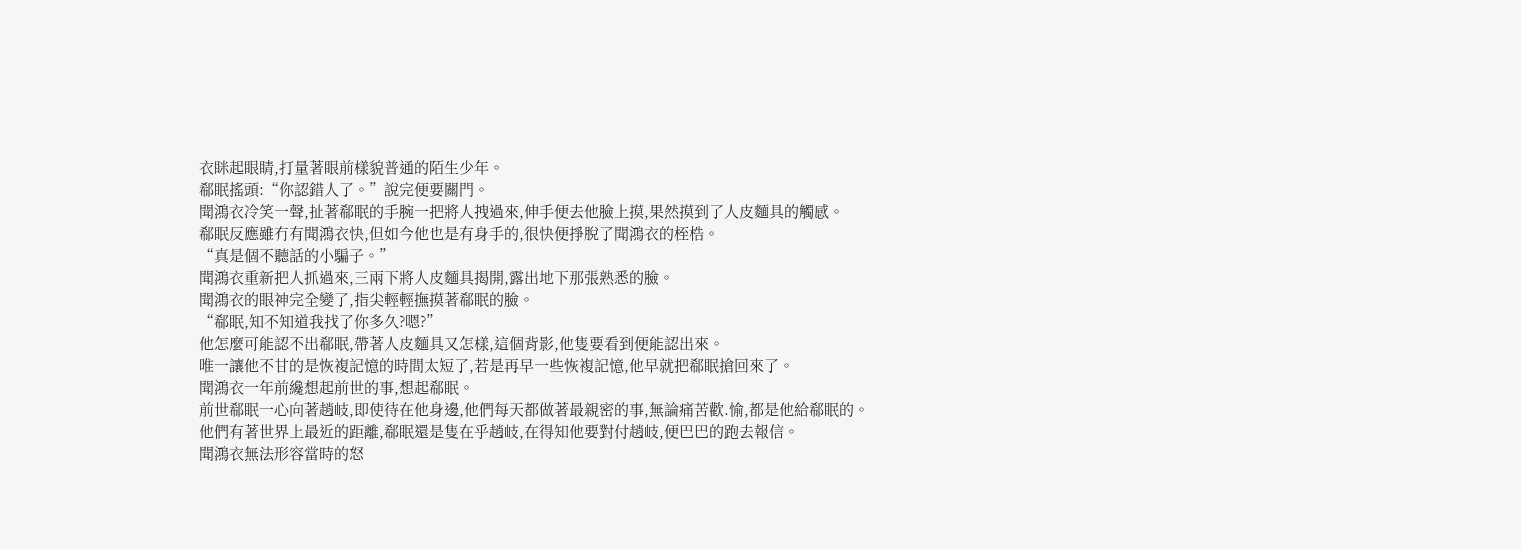衣眯起眼睛,打量著眼前樣貌普通的陌生少年。
郗眠搖頭:“你認錯人了。”說完便要關門。
聞鴻衣冷笑一聲,扯著郗眠的手腕一把將人拽過來,伸手便去他臉上摸,果然摸到了人皮麵具的觸感。
郗眠反應雖冇有聞鴻衣快,但如今他也是有身手的,很快便掙脫了聞鴻衣的桎梏。
“真是個不聽話的小騙子。”
聞鴻衣重新把人抓過來,三兩下將人皮麵具揭開,露出地下那張熟悉的臉。
聞鴻衣的眼神完全變了,指尖輕輕撫摸著郗眠的臉。
“郗眠,知不知道我找了你多久?嗯?”
他怎麼可能認不出郗眠,帶著人皮麵具又怎樣,這個背影,他隻要看到便能認出來。
唯一讓他不甘的是恢複記憶的時間太短了,若是再早一些恢複記憶,他早就把郗眠搶回來了。
聞鴻衣一年前纔想起前世的事,想起郗眠。
前世郗眠一心向著趙岐,即使待在他身邊,他們每天都做著最親密的事,無論痛苦歡.愉,都是他給郗眠的。
他們有著世界上最近的距離,郗眠還是隻在乎趙岐,在得知他要對付趙岐,便巴巴的跑去報信。
聞鴻衣無法形容當時的怒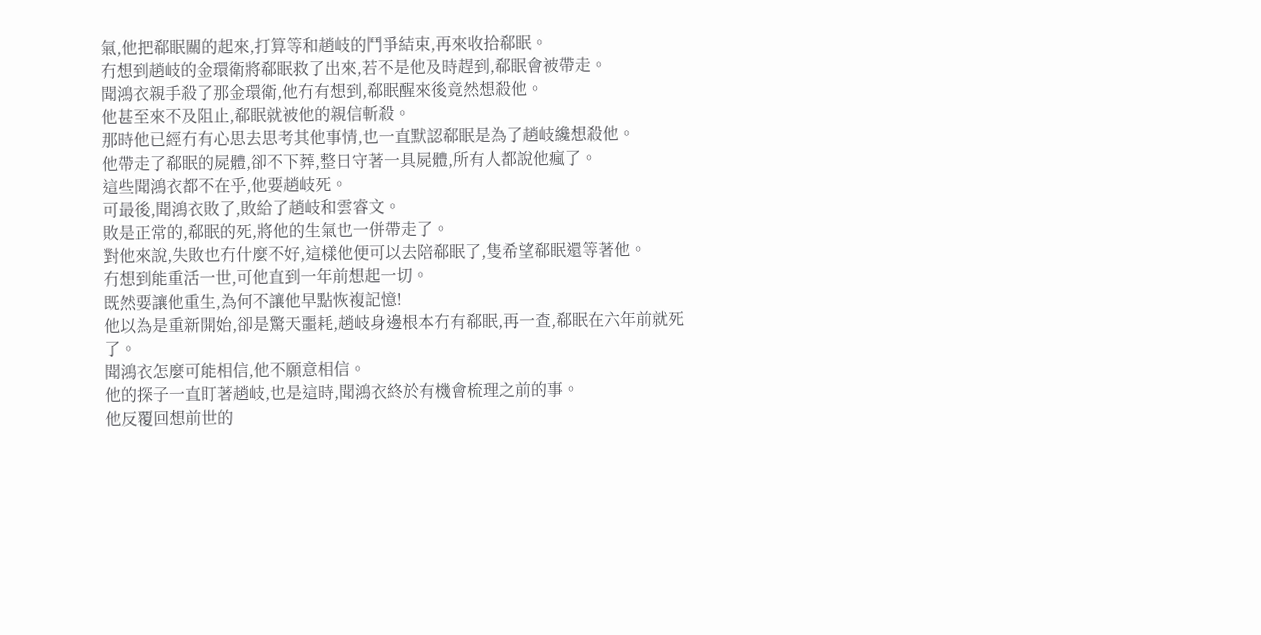氣,他把郗眠關的起來,打算等和趙岐的鬥爭結束,再來收拾郗眠。
冇想到趙岐的金環衛將郗眠救了出來,若不是他及時趕到,郗眠會被帶走。
聞鴻衣親手殺了那金環衛,他冇有想到,郗眠醒來後竟然想殺他。
他甚至來不及阻止,郗眠就被他的親信斬殺。
那時他已經冇有心思去思考其他事情,也一直默認郗眠是為了趙岐纔想殺他。
他帶走了郗眠的屍體,卻不下葬,整日守著一具屍體,所有人都說他瘋了。
這些聞鴻衣都不在乎,他要趙岐死。
可最後,聞鴻衣敗了,敗給了趙岐和雲睿文。
敗是正常的,郗眠的死,將他的生氣也一併帶走了。
對他來說,失敗也冇什麼不好,這樣他便可以去陪郗眠了,隻希望郗眠還等著他。
冇想到能重活一世,可他直到一年前想起一切。
既然要讓他重生,為何不讓他早點恢複記憶!
他以為是重新開始,卻是驚天噩耗,趙岐身邊根本冇有郗眠,再一查,郗眠在六年前就死了。
聞鴻衣怎麼可能相信,他不願意相信。
他的探子一直盯著趙岐,也是這時,聞鴻衣終於有機會梳理之前的事。
他反覆回想前世的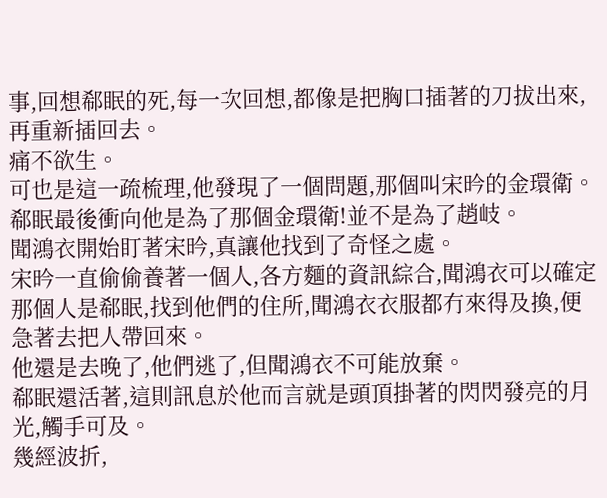事,回想郗眠的死,每一次回想,都像是把胸口插著的刀拔出來,再重新插回去。
痛不欲生。
可也是這一疏梳理,他發現了一個問題,那個叫宋昑的金環衛。
郗眠最後衝向他是為了那個金環衛!並不是為了趙岐。
聞鴻衣開始盯著宋昑,真讓他找到了奇怪之處。
宋昑一直偷偷養著一個人,各方麵的資訊綜合,聞鴻衣可以確定那個人是郗眠,找到他們的住所,聞鴻衣衣服都冇來得及換,便急著去把人帶回來。
他還是去晚了,他們逃了,但聞鴻衣不可能放棄。
郗眠還活著,這則訊息於他而言就是頭頂掛著的閃閃發亮的月光,觸手可及。
幾經波折,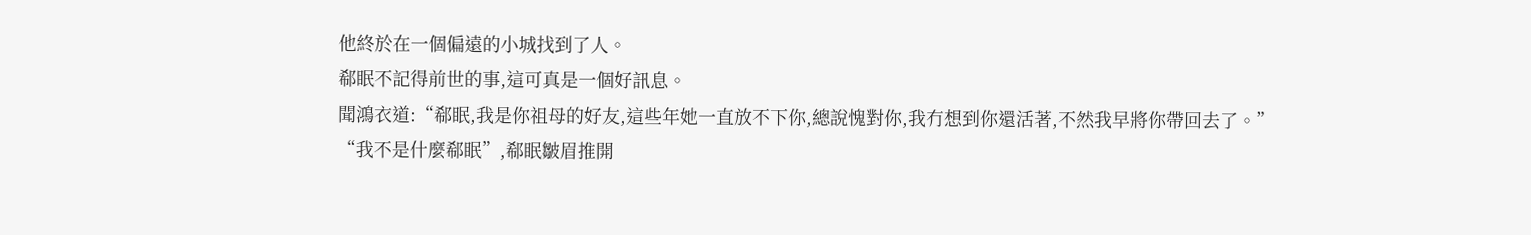他終於在一個偏遠的小城找到了人。
郗眠不記得前世的事,這可真是一個好訊息。
聞鴻衣道:“郗眠,我是你祖母的好友,這些年她一直放不下你,總說愧對你,我冇想到你還活著,不然我早將你帶回去了。”
“我不是什麼郗眠”,郗眠皺眉推開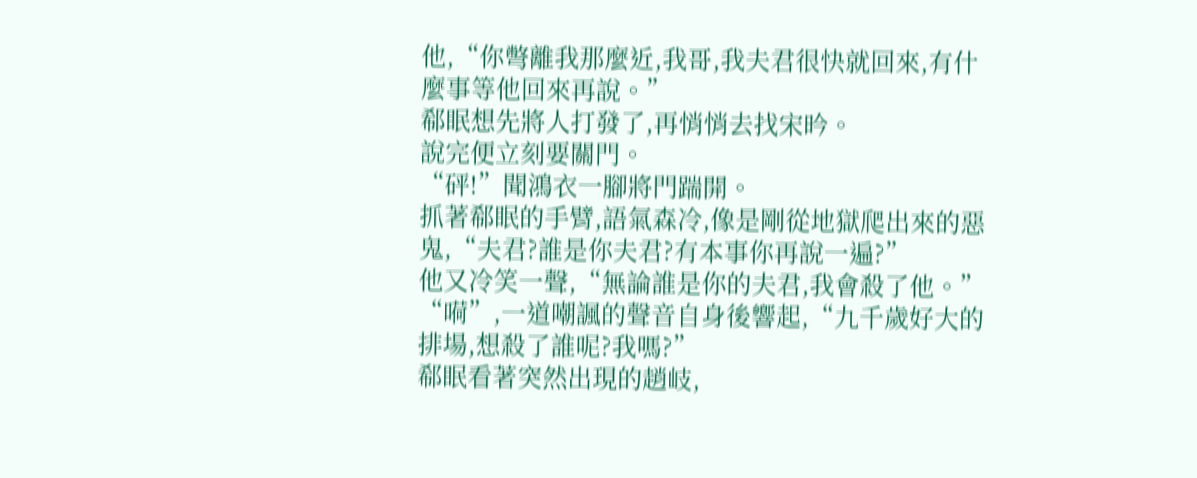他,“你彆離我那麼近,我哥,我夫君很快就回來,有什麼事等他回來再說。”
郗眠想先將人打發了,再悄悄去找宋昑。
說完便立刻要關門。
“砰!”聞鴻衣一腳將門踹開。
抓著郗眠的手臂,語氣森冷,像是剛從地獄爬出來的惡鬼,“夫君?誰是你夫君?有本事你再說一遍?”
他又冷笑一聲,“無論誰是你的夫君,我會殺了他。”
“嗬”,一道嘲諷的聲音自身後響起,“九千歲好大的排場,想殺了誰呢?我嗎?”
郗眠看著突然出現的趙岐,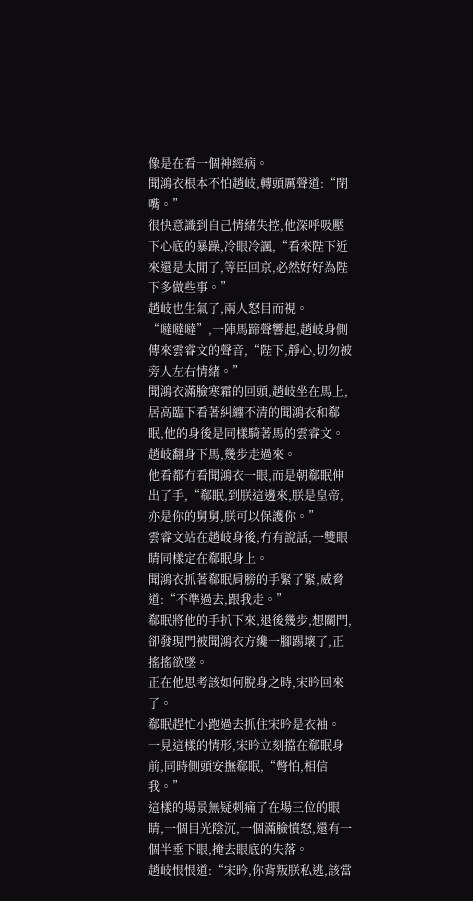像是在看一個神經病。
聞鴻衣根本不怕趙岐,轉頭厲聲道:“閉嘴。”
很快意識到自己情緒失控,他深呼吸壓下心底的暴躁,冷眼冷諷,“看來陛下近來還是太閒了,等臣回京,必然好好為陛下多做些事。”
趙岐也生氣了,兩人怒目而視。
“噠噠噠”,一陣馬蹄聲響起,趙岐身側傳來雲睿文的聲音,“陛下,靜心,切勿被旁人左右情緒。”
聞鴻衣滿臉寒霜的回頭,趙岐坐在馬上,居高臨下看著糾纏不清的聞鴻衣和郗眠,他的身後是同樣騎著馬的雲睿文。
趙岐翻身下馬,幾步走過來。
他看都冇看聞鴻衣一眼,而是朝郗眠伸出了手,“郗眠,到朕這邊來,朕是皇帝,亦是你的舅舅,朕可以保護你。”
雲睿文站在趙岐身後,冇有說話,一雙眼睛同樣定在郗眠身上。
聞鴻衣抓著郗眠肩膀的手緊了緊,威脅道:“不準過去,跟我走。”
郗眠將他的手扒下來,退後幾步,想關門,卻發現門被聞鴻衣方纔一腳踢壞了,正搖搖欲墜。
正在他思考該如何脫身之時,宋昑回來了。
郗眠趕忙小跑過去抓住宋昑是衣袖。
一見這樣的情形,宋昑立刻擋在郗眠身前,同時側頭安撫郗眠,“彆怕,相信我。”
這樣的場景無疑刺痛了在場三位的眼睛,一個目光陰沉,一個滿臉憤怒,還有一個半垂下眼,掩去眼底的失落。
趙岐恨恨道:“宋昑,你背叛朕私逃,該當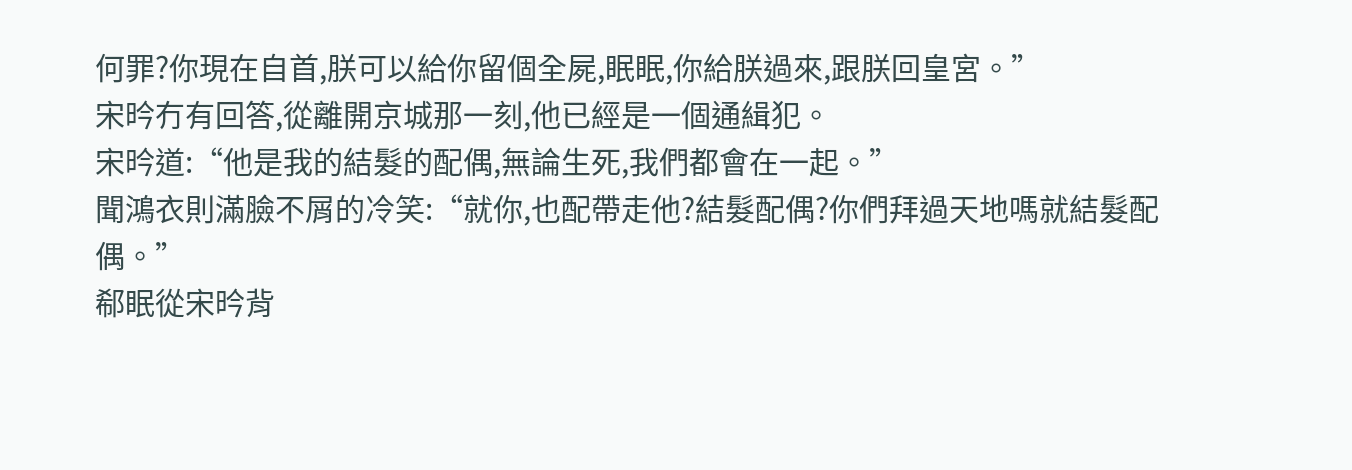何罪?你現在自首,朕可以給你留個全屍,眠眠,你給朕過來,跟朕回皇宮。”
宋昑冇有回答,從離開京城那一刻,他已經是一個通緝犯。
宋昑道:“他是我的結髮的配偶,無論生死,我們都會在一起。”
聞鴻衣則滿臉不屑的冷笑:“就你,也配帶走他?結髮配偶?你們拜過天地嗎就結髮配偶。”
郗眠從宋昑背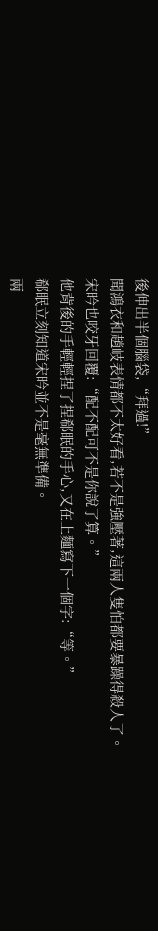後伸出半個腦袋,“拜過!”
聞鴻衣和趙岐表情都不太好看,若不是強壓著,這兩人隻怕都要暴躁得殺人了。
宋昑也咬牙回覆:“配不配可不是你說了算。”
他背後的手輕輕捏了捏郗眠的手心,又在上麵寫下一個字:“等。”
郗眠立刻知道宋昑並不是毫無準備。
兩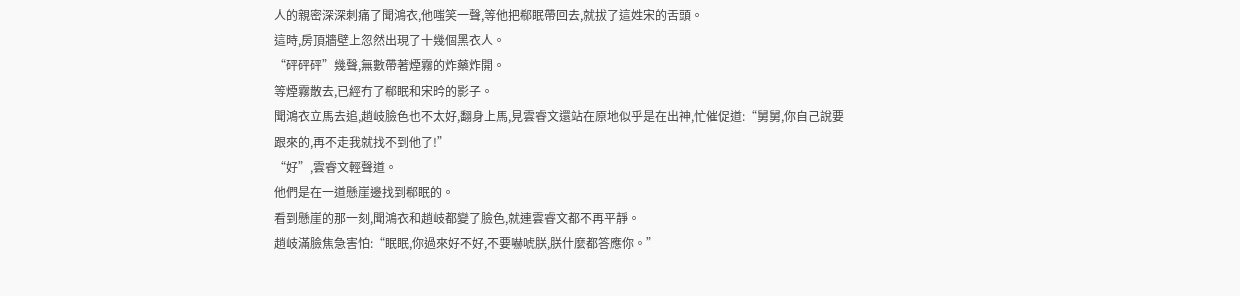人的親密深深刺痛了聞鴻衣,他嗤笑一聲,等他把郗眠帶回去,就拔了這姓宋的舌頭。
這時,房頂牆壁上忽然出現了十幾個黑衣人。
“砰砰砰”幾聲,無數帶著煙霧的炸藥炸開。
等煙霧散去,已經冇了郗眠和宋昑的影子。
聞鴻衣立馬去追,趙岐臉色也不太好,翻身上馬,見雲睿文還站在原地似乎是在出神,忙催促道:“舅舅,你自己說要跟來的,再不走我就找不到他了!”
“好”,雲睿文輕聲道。
他們是在一道懸崖邊找到郗眠的。
看到懸崖的那一刻,聞鴻衣和趙岐都變了臉色,就連雲睿文都不再平靜。
趙岐滿臉焦急害怕:“眠眠,你過來好不好,不要嚇唬朕,朕什麼都答應你。”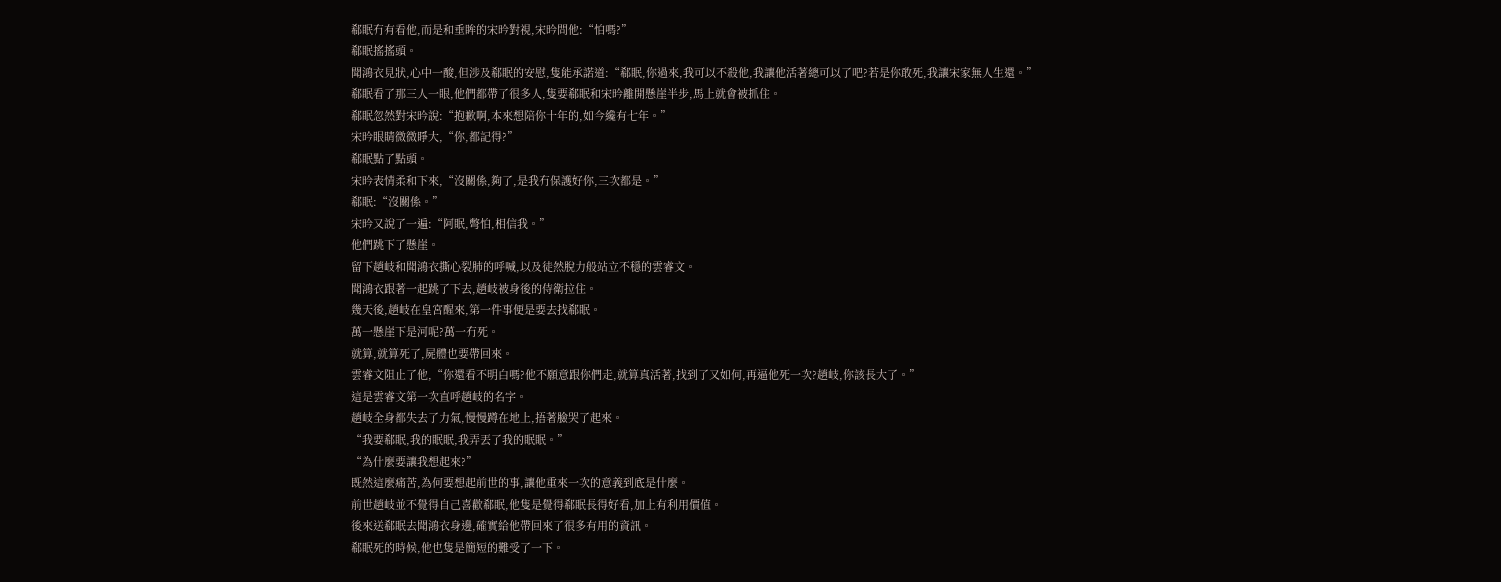郗眠冇有看他,而是和垂眸的宋昑對視,宋昑問他:“怕嗎?”
郗眠搖搖頭。
聞鴻衣見狀,心中一酸,但涉及郗眠的安慰,隻能承諾道:“郗眠,你過來,我可以不殺他,我讓他活著總可以了吧?若是你敢死,我讓宋家無人生還。”
郗眠看了那三人一眼,他們都帶了很多人,隻要郗眠和宋昑離開懸崖半步,馬上就會被抓住。
郗眠忽然對宋昑說:“抱歉啊,本來想陪你十年的,如今纔有七年。”
宋昑眼睛微微睜大,“你,都記得?”
郗眠點了點頭。
宋昑表情柔和下來,“沒關係,夠了,是我冇保護好你,三次都是。”
郗眠:“沒關係。”
宋昑又說了一遍:“阿眠,彆怕,相信我。”
他們跳下了懸崖。
留下趙岐和聞鴻衣撕心裂肺的呼喊,以及徒然脫力般站立不穩的雲睿文。
聞鴻衣跟著一起跳了下去,趙岐被身後的侍衛拉住。
幾天後,趙岐在皇宮醒來,第一件事便是要去找郗眠。
萬一懸崖下是河呢?萬一冇死。
就算,就算死了,屍體也要帶回來。
雲睿文阻止了他,“你還看不明白嗎?他不願意跟你們走,就算真活著,找到了又如何,再逼他死一次?趙岐,你該長大了。”
這是雲睿文第一次直呼趙岐的名字。
趙岐全身都失去了力氣,慢慢蹲在地上,捂著臉哭了起來。
“我要郗眠,我的眠眠,我弄丟了我的眠眠。”
“為什麼要讓我想起來?”
既然這麼痛苦,為何要想起前世的事,讓他重來一次的意義到底是什麼。
前世趙岐並不覺得自己喜歡郗眠,他隻是覺得郗眠長得好看,加上有利用價值。
後來送郗眠去聞鴻衣身邊,確實給他帶回來了很多有用的資訊。
郗眠死的時候,他也隻是簡短的難受了一下。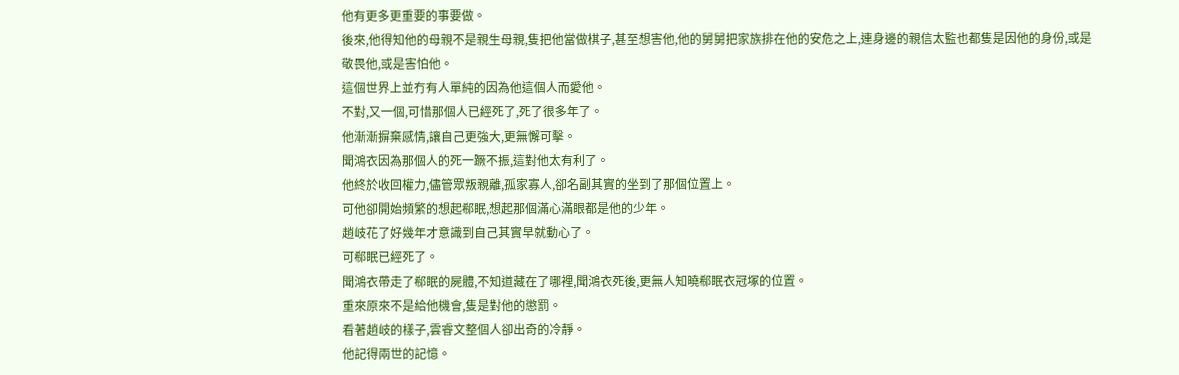他有更多更重要的事要做。
後來,他得知他的母親不是親生母親,隻把他當做棋子,甚至想害他,他的舅舅把家族排在他的安危之上,連身邊的親信太監也都隻是因他的身份,或是敬畏他,或是害怕他。
這個世界上並冇有人單純的因為他這個人而愛他。
不對,又一個,可惜那個人已經死了,死了很多年了。
他漸漸摒棄感情,讓自己更強大,更無懈可擊。
聞鴻衣因為那個人的死一蹶不振,這對他太有利了。
他終於收回權力,儘管眾叛親離,孤家寡人,卻名副其實的坐到了那個位置上。
可他卻開始頻繁的想起郗眠,想起那個滿心滿眼都是他的少年。
趙岐花了好幾年才意識到自己其實早就動心了。
可郗眠已經死了。
聞鴻衣帶走了郗眠的屍體,不知道藏在了哪裡,聞鴻衣死後,更無人知曉郗眠衣冠塚的位置。
重來原來不是給他機會,隻是對他的懲罰。
看著趙岐的樣子,雲睿文整個人卻出奇的冷靜。
他記得兩世的記憶。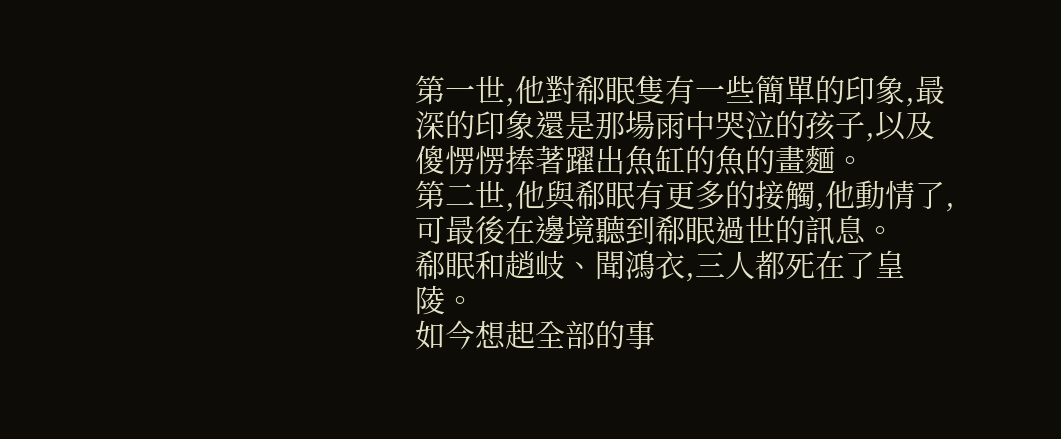第一世,他對郗眠隻有一些簡單的印象,最深的印象還是那場雨中哭泣的孩子,以及傻愣愣捧著躍出魚缸的魚的畫麵。
第二世,他與郗眠有更多的接觸,他動情了,可最後在邊境聽到郗眠過世的訊息。
郗眠和趙岐、聞鴻衣,三人都死在了皇陵。
如今想起全部的事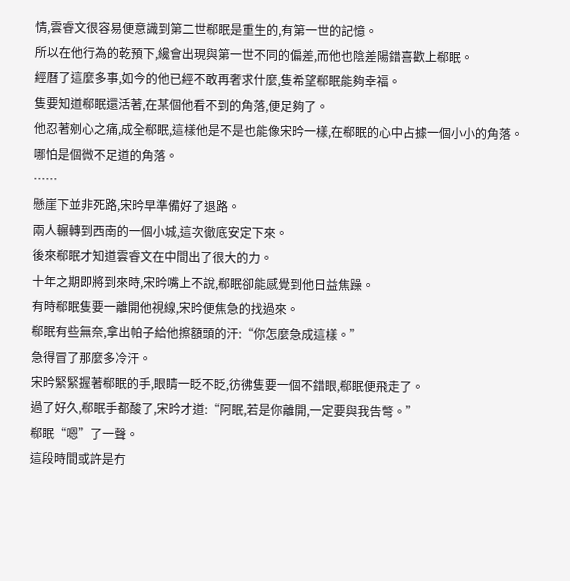情,雲睿文很容易便意識到第二世郗眠是重生的,有第一世的記憶。
所以在他行為的乾預下,纔會出現與第一世不同的偏差,而他也陰差陽錯喜歡上郗眠。
經曆了這麼多事,如今的他已經不敢再奢求什麼,隻希望郗眠能夠幸福。
隻要知道郗眠還活著,在某個他看不到的角落,便足夠了。
他忍著剜心之痛,成全郗眠,這樣他是不是也能像宋昑一樣,在郗眠的心中占據一個小小的角落。
哪怕是個微不足道的角落。
……
懸崖下並非死路,宋昑早準備好了退路。
兩人輾轉到西南的一個小城,這次徹底安定下來。
後來郗眠才知道雲睿文在中間出了很大的力。
十年之期即將到來時,宋昑嘴上不說,郗眠卻能感覺到他日益焦躁。
有時郗眠隻要一離開他視線,宋昑便焦急的找過來。
郗眠有些無奈,拿出帕子給他擦額頭的汗:“你怎麼急成這樣。”
急得冒了那麼多冷汗。
宋昑緊緊握著郗眠的手,眼睛一眨不眨,彷彿隻要一個不錯眼,郗眠便飛走了。
過了好久,郗眠手都酸了,宋昑才道:“阿眠,若是你離開,一定要與我告彆。”
郗眠“嗯”了一聲。
這段時間或許是冇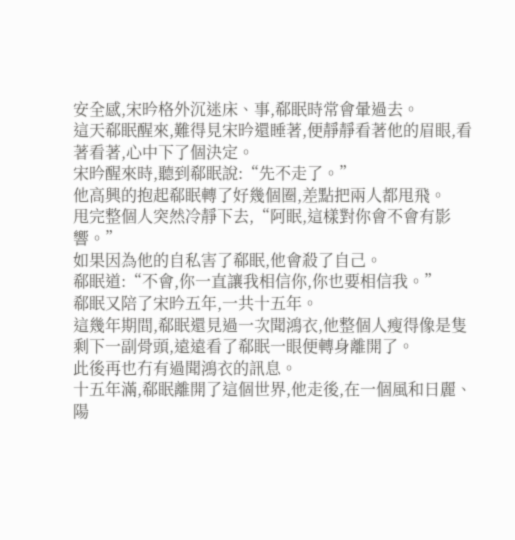安全感,宋昑格外沉迷床、事,郗眠時常會暈過去。
這天郗眠醒來,難得見宋昑還睡著,便靜靜看著他的眉眼,看著看著,心中下了個決定。
宋昑醒來時,聽到郗眠說:“先不走了。”
他高興的抱起郗眠轉了好幾個圈,差點把兩人都甩飛。
甩完整個人突然冷靜下去,“阿眠,這樣對你會不會有影響。”
如果因為他的自私害了郗眠,他會殺了自己。
郗眠道:“不會,你一直讓我相信你,你也要相信我。”
郗眠又陪了宋昑五年,一共十五年。
這幾年期間,郗眠還見過一次聞鴻衣,他整個人瘦得像是隻剩下一副骨頭,遠遠看了郗眠一眼便轉身離開了。
此後再也冇有過聞鴻衣的訊息。
十五年滿,郗眠離開了這個世界,他走後,在一個風和日麗、陽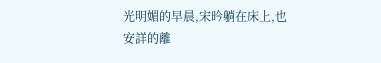光明媚的早晨,宋昑躺在床上,也安詳的離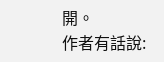開。
作者有話說: